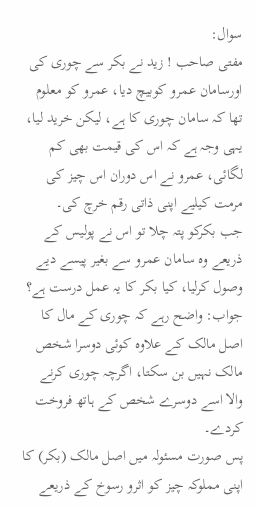سوال:
مفتی صاحب ! زید نے بکر سے چوری کی اورسامان عمرو کوبیچ دیا، عمرو کو معلوم تھا کہ سامان چوری کا ہے، لیکن خرید لیا، یہی وجہ ہے کہ اس کی قیمت بھی کم لگائی، عمرو نے اس دوران اس چیز کی مرمت کیلیے اپنی ذاتی رقم خرچ کی۔
جب بکرکو پتہ چلا تو اس نے پولیس کے ذریعے وہ سامان عمرو سے بغیر پیسے دیے وصول کرلیا، کیا بکر کا یہ عمل درست ہے؟
جواب: واضح رہے کہ چوری کے مال کا اصل مالک کے علاوہ کوئی دوسرا شخص مالک نہیں بن سکتا، اگرچہ چوری کرنے والا اسے دوسرے شخص کے ہاتھ فروخت کردے۔
پس صورت مسئولہ میں اصل مالک (بکر) کا اپنی مملوکہ چیز کو اثرو رسوخ کے ذریعے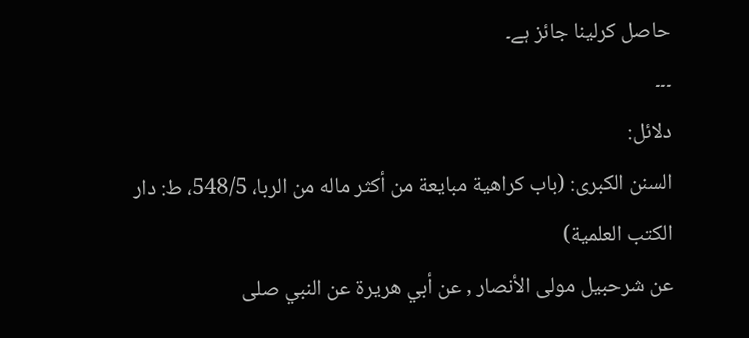حاصل کرلینا جائز ہے۔
۔۔۔
دلائل:
السنن الکبری: (باب كراهية مبايعة من أكثر ماله من الربا، 548/5، ط: دار الکتب العلمیة)
عن شرحبيل مولى الأنصار , عن أبي هريرة عن النبي صلى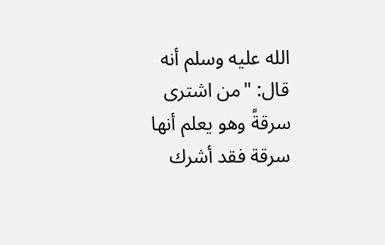الله عليه وسلم أنه قال: "من اشترى سرقةً وهو يعلم أنها سرقة فقد أشرك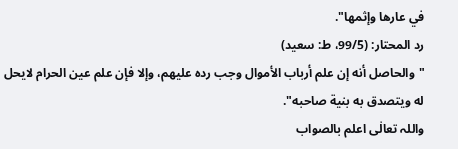في عارها وإثمها".
رد المحتار: (99/5، ط: سعید)
"والحاصل أنه إن علم أرباب الأموال وجب رده عليهم، وإلا فإن علم عين الحرام لايحل له ويتصدق به بنية صاحبه".
واللہ تعالٰی اعلم بالصواب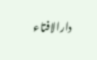دارالافتاء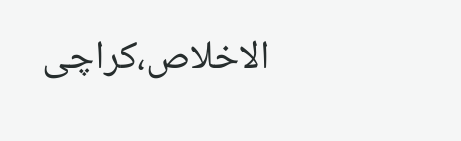الاخلاص،کراچی